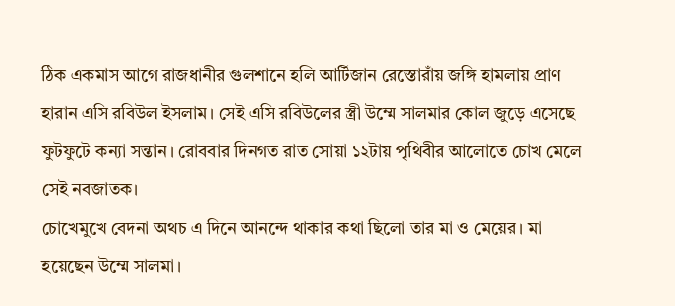ঠিক একমাস আগে রাজধানীর গুলশানে হলি আর্টিজান রেস্তোরাঁয় জঙ্গি হামলায় প্রাণ হারান এসি রবিউল ইসলাম। সেই এসি রবিউলের স্ত্রী উম্মে সালমার কোল জুড়ে এসেছে ফুটফুটে কন্যা সন্তান। রোববার দিনগত রাত সোয়া ১২টায় পৃথিবীর আলোতে চোখ মেলে সেই নবজাতক।
চোখেমুখে বেদনা অথচ এ দিনে আনন্দে থাকার কথা ছিলো তার মা ও মেয়ের। মা হয়েছেন উম্মে সালমা।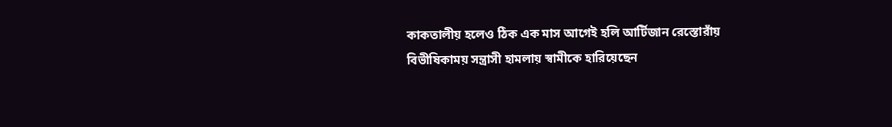কাকতালীয় হলেও ঠিক এক মাস আগেই হলি আর্টিজান রেস্তোরাঁয় বিভীষিকাময় সন্ত্রাসী হামলায় স্বামীকে হারিয়েছেন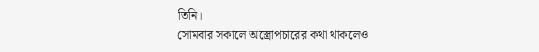তিনি।
সোমবার সকালে অস্ত্রোপচারের কথা থাকলেও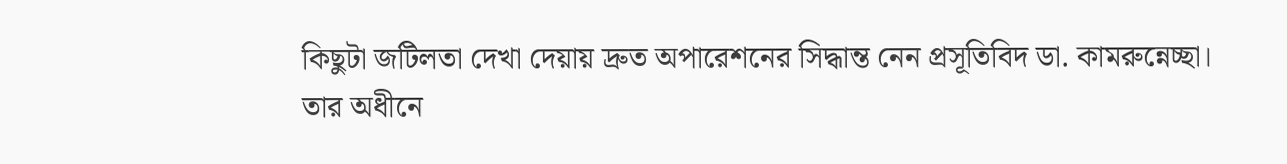কিছুটা জটিলতা দেখা দেয়ায় দ্রুত অপারেশনের সিদ্ধান্ত নেন প্রসূতিবিদ ডা. কামরুন্নেচ্ছা।
তার অধীনে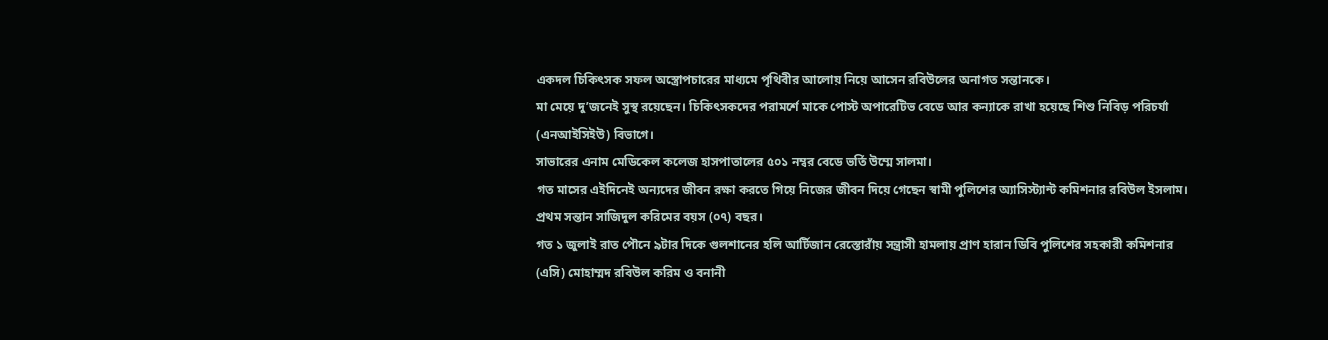একদল চিকিৎসক সফল অস্ত্রোপচারের মাধ্যমে পৃথিবীর আলোয় নিয়ে আসেন রবিউলের অনাগত সন্তানকে।
মা মেয়ে দু’জনেই সুস্থ রয়েছেন। চিকিৎসকদের পরামর্শে মাকে পোস্ট অপারেটিভ বেডে আর কন্যাকে রাখা হয়েছে শিশু নিবিড় পরিচর্যা (এনআইসিইউ) বিভাগে।
সাভারের এনাম মেডিকেল কলেজ হাসপাতালের ৫০১ নম্বর বেডে ভর্তি উম্মে সালমা।
গত মাসের এইদিনেই অন্যদের জীবন রক্ষা করতে গিয়ে নিজের জীবন দিয়ে গেছেন স্বামী পুলিশের অ্যাসিস্ট্যান্ট কমিশনার রবিউল ইসলাম।
প্রথম সন্তান সাজিদুল করিমের বয়স (০৭) বছর।
গত ১ জুলাই রাত পৌনে ৯টার দিকে গুলশানের হলি আর্টিজান রেস্তোরাঁয় সন্ত্রাসী হামলায় প্রাণ হারান ডিবি পুলিশের সহকারী কমিশনার (এসি) মোহাম্মদ রবিউল করিম ও বনানী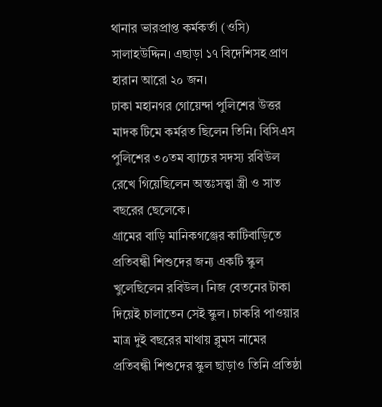থানার ভারপ্রাপ্ত কর্মকর্তা (ওসি) সালাহউদ্দিন। এছাড়া ১৭ বিদেশিসহ প্রাণ হারান আরো ২০ জন।
ঢাকা মহানগর গোয়েন্দা পুলিশের উত্তর মাদক টিমে কর্মরত ছিলেন তিনি। বিসিএস পুলিশের ৩০তম ব্যাচের সদস্য রবিউল রেখে গিয়েছিলেন অন্তঃসত্ত্বা স্ত্রী ও সাত বছরের ছেলেকে।
গ্রামের বাড়ি মানিকগঞ্জের কাটিবাড়িতে প্রতিবন্ধী শিশুদের জন্য একটি স্কুল খুলেছিলেন রবিউল। নিজ বেতনের টাকা দিয়েই চালাতেন সেই স্কুল। চাকরি পাওয়ার মাত্র দুই বছরের মাথায় ব্লুমস নামের প্রতিবন্ধী শিশুদের স্কুল ছাড়াও তিনি প্রতিষ্ঠা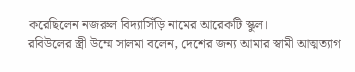করেছিলেন নজরুল বিদ্যাসিঁড়ি নামের আরেকটি স্কুল।
রবিউলের স্ত্রী উম্মে সালমা বলেন, দেশের জন্য আমার স্বামী আত্মত্যাগ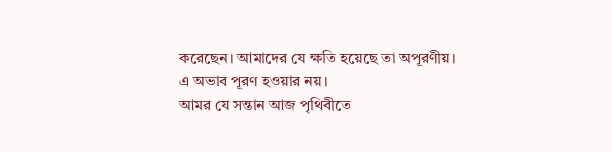করেছেন। আমাদের যে ক্ষতি হয়েছে তা অপূরণীয়। এ অভাব পূরণ হওয়ার নয়।
আমর যে সন্তান আজ পৃথিবীতে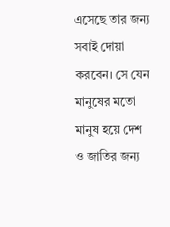এসেছে তার জন্য সবাই দোয়া করবেন। সে যেন মানুষের মতো মানুষ হয়ে দেশ ও জাতির জন্য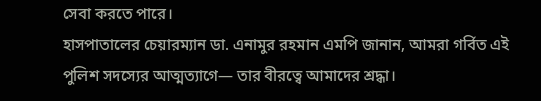সেবা করতে পারে।
হাসপাতালের চেয়ারম্যান ডা. এনামুর রহমান এমপি জানান, আমরা গর্বিত এই পুলিশ সদস্যের আত্মত্যাগে— তার বীরত্বে আমাদের শ্রদ্ধা।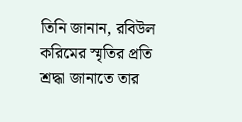তিনি জানান, রবিউল করিমের স্মৃতির প্রতি শ্রদ্ধা জানাতে তার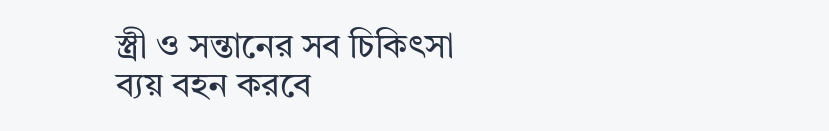স্ত্রী ও সন্তানের সব চিকিৎসা ব্যয় বহন করবে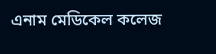এনাম মেডিকেল কলেজ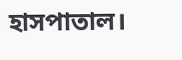হাসপাতাল।